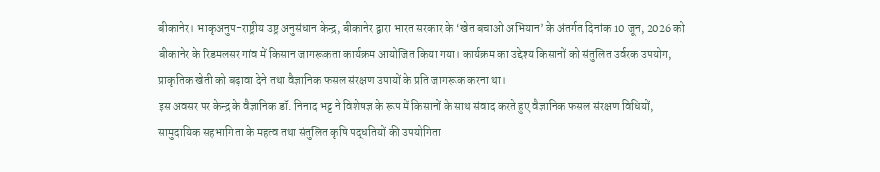बीकानेर। भाकृअनुप-राष्ट्रीय उष्ट्र अनुसंधान केन्द्र, बीकानेर द्वारा भारत सरकार के ‘खेत बचाओ अभियान’ के अंतर्गत दिनांक 10 जून, 2026 को बीकानेर के रिडमलसर गांव में किसान जागरूकता कार्यक्रम आयोजित किया गया। कार्यक्रम का उद्देश्य किसानों को संतुलित उर्वरक उपयोग, प्राकृतिक खेती को बढ़ावा देने तथा वैज्ञानिक फसल संरक्षण उपायों के प्रति जागरूक करना था।
इस अवसर पर केन्द्र के वैज्ञानिक डॉ. निनाद भट्ट ने विशेषज्ञ के रूप में किसानों के साथ संवाद करते हुए वैज्ञानिक फसल संरक्षण विधियों, सामुदायिक सहभागिता के महत्व तथा संतुलित कृषि पद्धतियों की उपयोगिता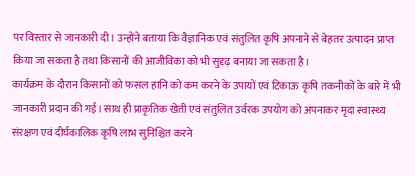पर विस्तार से जानकारी दी। उन्होंने बताया कि वैज्ञानिक एवं संतुलित कृषि अपनाने से बेहतर उत्पादन प्राप्त किया जा सकता है तथा किसानों की आजीविका को भी सुदृढ़ बनाया जा सकता है।
कार्यक्रम के दौरान किसानों को फसल हानि को कम करने के उपायों एवं टिकाऊ कृषि तकनीकों के बारे में भी जानकारी प्रदान की गई। साथ ही प्राकृतिक खेती एवं संतुलित उर्वरक उपयोग को अपनाकर मृदा स्वास्थ्य संरक्षण एवं दीर्घकालिक कृषि लाभ सुनिश्चित करने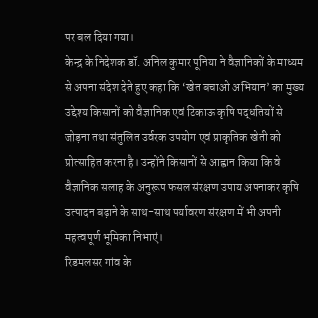पर बल दिया गया।
केन्द्र के निदेशक डॉ. अनिल कुमार पूनिया ने वैज्ञानिकों के माध्यम से अपना संदेश देते हुए कहा कि ‘खेत बचाओ अभियान’ का मुख्य उद्देश्य किसानों को वैज्ञानिक एवं टिकाऊ कृषि पद्धतियों से जोड़ना तथा संतुलित उर्वरक उपयोग एवं प्राकृतिक खेती को प्रोत्साहित करना है। उन्होंने किसानों से आह्वान किया कि वे वैज्ञानिक सलाह के अनुरूप फसल संरक्षण उपाय अपनाकर कृषि उत्पादन बढ़ाने के साथ-साथ पर्यावरण संरक्षण में भी अपनी महत्वपूर्ण भूमिका निभाएं।
रिडमलसर गांव के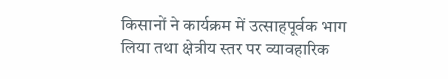किसानों ने कार्यक्रम में उत्साहपूर्वक भाग लिया तथा क्षेत्रीय स्तर पर व्यावहारिक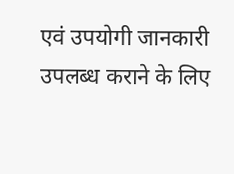एवं उपयोगी जानकारी उपलब्ध कराने के लिए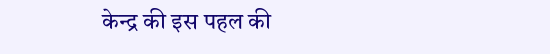केन्द्र की इस पहल की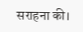सराहना की।